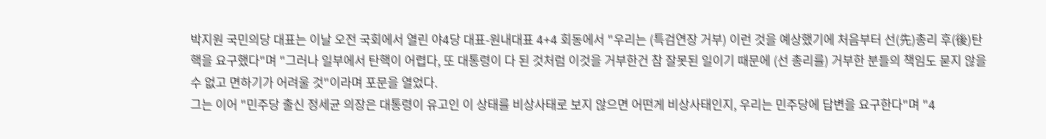박지원 국민의당 대표는 이날 오전 국회에서 열린 야4당 대표-원내대표 4+4 회동에서 "우리는 (특검연장 거부) 이런 것을 예상했기에 처음부터 선(先)총리 후(後)탄핵을 요구했다"며 "그러나 일부에서 탄핵이 어렵다, 또 대통령이 다 된 것처럼 이것을 거부한건 참 잘못된 일이기 때문에 (선 총리를) 거부한 분들의 책임도 묻지 않을 수 없고 면하기가 어려울 것"이라며 포문을 열었다.
그는 이어 "민주당 출신 정세균 의장은 대통령이 유고인 이 상태를 비상사태로 보지 않으면 어떤게 비상사태인지, 우리는 민주당에 답변을 요구한다"며 "4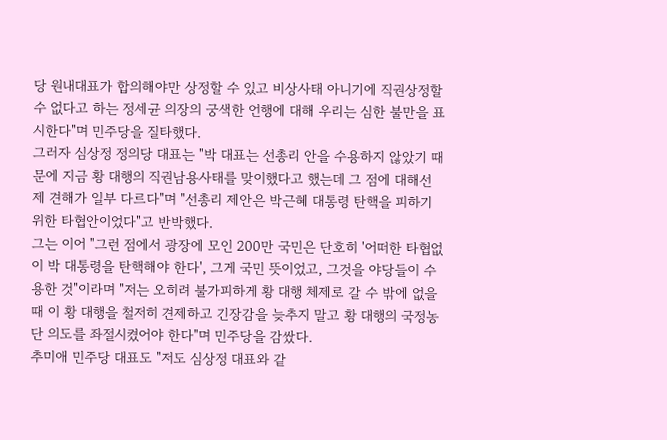당 원내대표가 합의해야만 상정할 수 있고 비상사태 아니기에 직권상정할수 없다고 하는 정세균 의장의 궁색한 언행에 대해 우리는 심한 불만을 표시한다"며 민주당을 질타했다.
그러자 심상정 정의당 대표는 "박 대표는 선총리 안을 수용하지 않았기 때문에 지금 황 대행의 직권남용사태를 맞이했다고 했는데 그 점에 대해선 제 견해가 일부 다르다"며 "선총리 제안은 박근혜 대통령 탄핵을 피하기 위한 타협안이었다"고 반박했다.
그는 이어 "그런 점에서 광장에 모인 200만 국민은 단호히 '어떠한 타협없이 박 대통령을 탄핵해야 한다', 그게 국민 뜻이었고, 그것을 야당들이 수용한 것"이라며 "저는 오히려 불가피하게 황 대행 체제로 갈 수 밖에 없을 때 이 황 대행을 철저히 견제하고 긴장감을 늦추지 말고 황 대행의 국정농단 의도를 좌절시켰어야 한다"며 민주당을 감쌌다.
추미애 민주당 대표도 "저도 심상정 대표와 같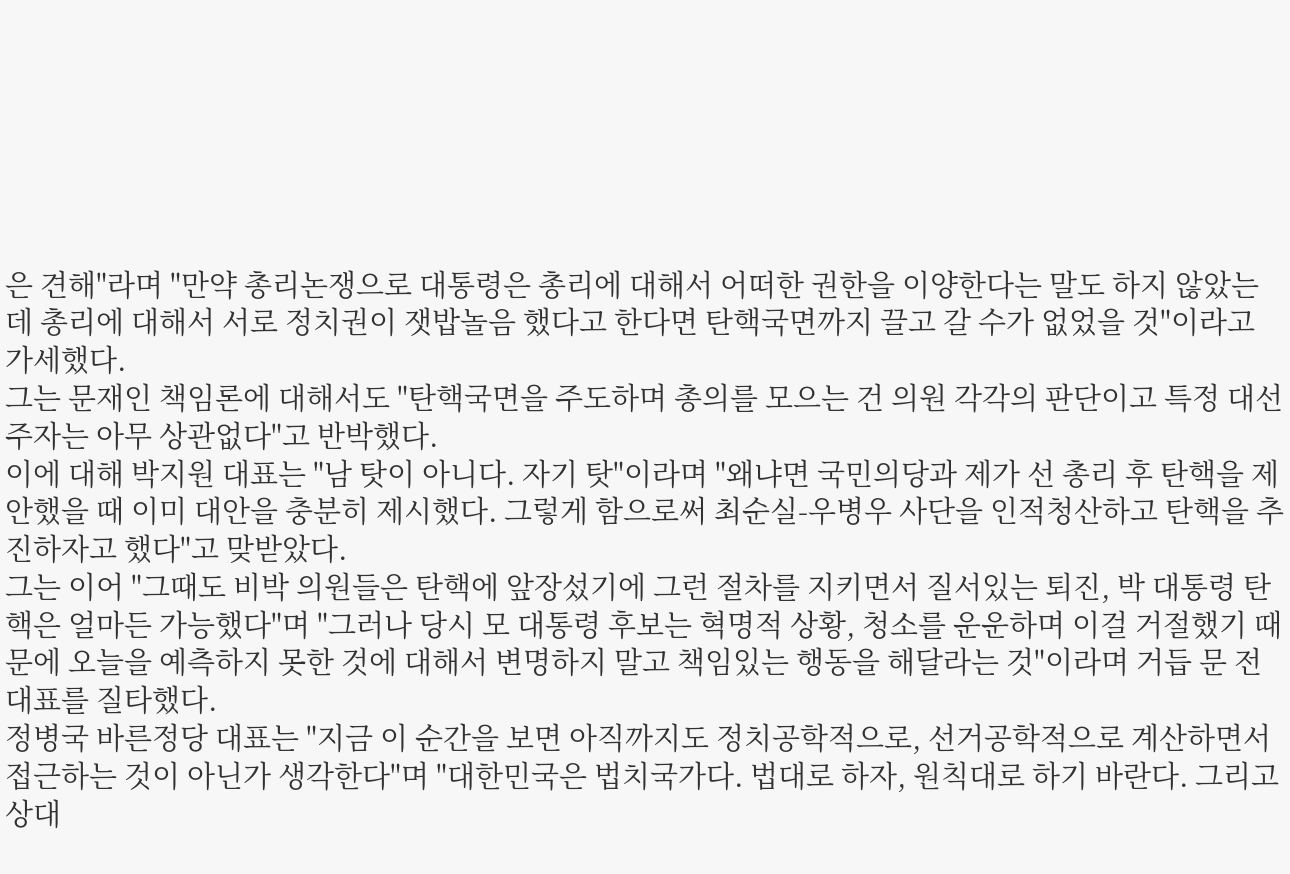은 견해"라며 "만약 총리논쟁으로 대통령은 총리에 대해서 어떠한 권한을 이양한다는 말도 하지 않았는데 총리에 대해서 서로 정치권이 잿밥놀음 했다고 한다면 탄핵국면까지 끌고 갈 수가 없었을 것"이라고 가세했다.
그는 문재인 책임론에 대해서도 "탄핵국면을 주도하며 총의를 모으는 건 의원 각각의 판단이고 특정 대선주자는 아무 상관없다"고 반박했다.
이에 대해 박지원 대표는 "남 탓이 아니다. 자기 탓"이라며 "왜냐면 국민의당과 제가 선 총리 후 탄핵을 제안했을 때 이미 대안을 충분히 제시했다. 그렇게 함으로써 최순실-우병우 사단을 인적청산하고 탄핵을 추진하자고 했다"고 맞받았다.
그는 이어 "그때도 비박 의원들은 탄핵에 앞장섰기에 그런 절차를 지키면서 질서있는 퇴진, 박 대통령 탄핵은 얼마든 가능했다"며 "그러나 당시 모 대통령 후보는 혁명적 상황, 청소를 운운하며 이걸 거절했기 때문에 오늘을 예측하지 못한 것에 대해서 변명하지 말고 책임있는 행동을 해달라는 것"이라며 거듭 문 전 대표를 질타했다.
정병국 바른정당 대표는 "지금 이 순간을 보면 아직까지도 정치공학적으로, 선거공학적으로 계산하면서 접근하는 것이 아닌가 생각한다"며 "대한민국은 법치국가다. 법대로 하자, 원칙대로 하기 바란다. 그리고 상대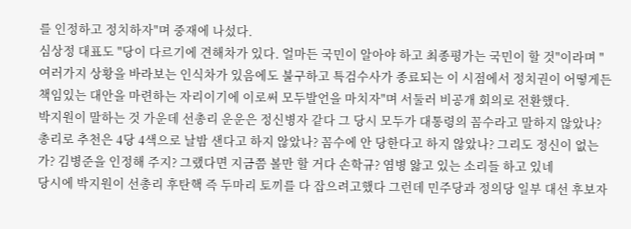를 인정하고 정치하자"며 중재에 나섰다.
심상정 대표도 "당이 다르기에 견해차가 있다. 얼마든 국민이 알아야 하고 최종평가는 국민이 할 것"이라며 "여러가지 상황을 바라보는 인식차가 있음에도 불구하고 특검수사가 종료되는 이 시점에서 정치권이 어떻게든 책임있는 대안을 마련하는 자리이기에 이로써 모두발언을 마치자"며 서둘러 비공개 회의로 전환했다.
박지원이 말하는 것 가운데 선총리 운운은 정신병자 같다 그 당시 모두가 대통령의 꼼수라고 말하지 않았나? 총리로 추천은 4당 4색으로 날밤 샌다고 하지 않았나? 꼼수에 안 당한다고 하지 않았나? 그리도 정신이 없는가? 김병준을 인정해 주지? 그랬다면 지금쯤 볼만 할 거다 손학규? 염병 앓고 있는 소리들 하고 있네
당시에 박지원이 선총리 후탄핵 즉 두마리 토끼를 다 잡으려고했다 그런데 민주당과 정의당 일부 대선 후보자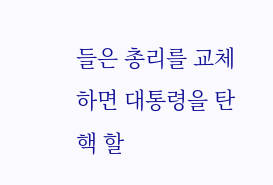들은 총리를 교체하면 대통령을 탄핵 할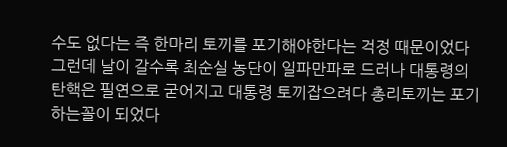수도 없다는 즉 한마리 토끼를 포기해야한다는 걱정 때문이었다 그런데 날이 갈수록 최순실 농단이 일파만파로 드러나 대통령의 탄핵은 필연으로 굳어지고 대통령 토끼잡으려다 총리토끼는 포기하는꼴이 되었다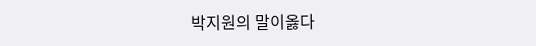박지원의 말이옳다